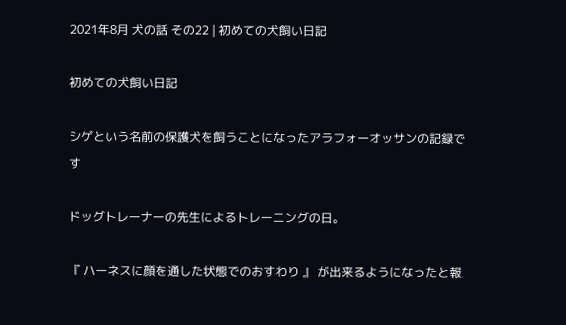2021年8月 犬の話 その22 | 初めての犬飼い日記

初めての犬飼い日記

シゲという名前の保護犬を飼うことになったアラフォーオッサンの記録です

ドッグトレーナーの先生によるトレーニングの日。

『 ハーネスに顔を通した状態でのおすわり 』 が出来るようになったと報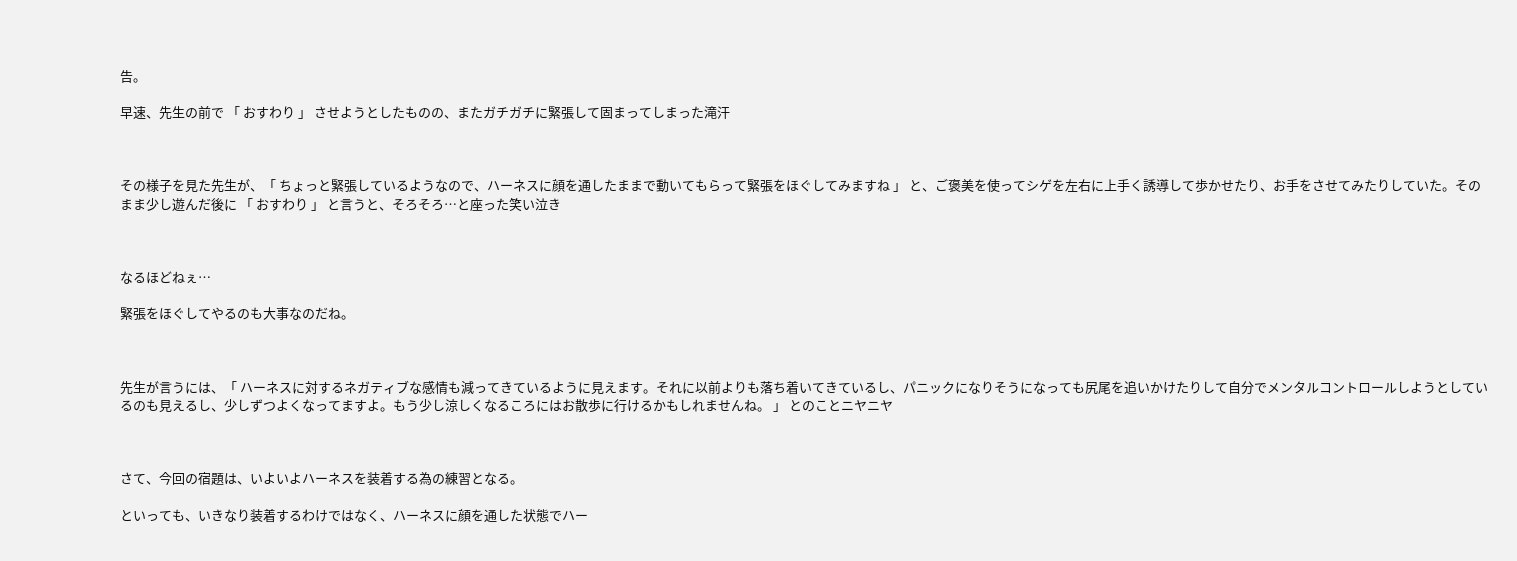告。

早速、先生の前で 「 おすわり 」 させようとしたものの、またガチガチに緊張して固まってしまった滝汗



その様子を見た先生が、「 ちょっと緊張しているようなので、ハーネスに顔を通したままで動いてもらって緊張をほぐしてみますね 」 と、ご褒美を使ってシゲを左右に上手く誘導して歩かせたり、お手をさせてみたりしていた。そのまま少し遊んだ後に 「 おすわり 」 と言うと、そろそろ…と座った笑い泣き



なるほどねぇ…

緊張をほぐしてやるのも大事なのだね。



先生が言うには、「 ハーネスに対するネガティブな感情も減ってきているように見えます。それに以前よりも落ち着いてきているし、パニックになりそうになっても尻尾を追いかけたりして自分でメンタルコントロールしようとしているのも見えるし、少しずつよくなってますよ。もう少し涼しくなるころにはお散歩に行けるかもしれませんね。 」 とのことニヤニヤ



さて、今回の宿題は、いよいよハーネスを装着する為の練習となる。

といっても、いきなり装着するわけではなく、ハーネスに顔を通した状態でハー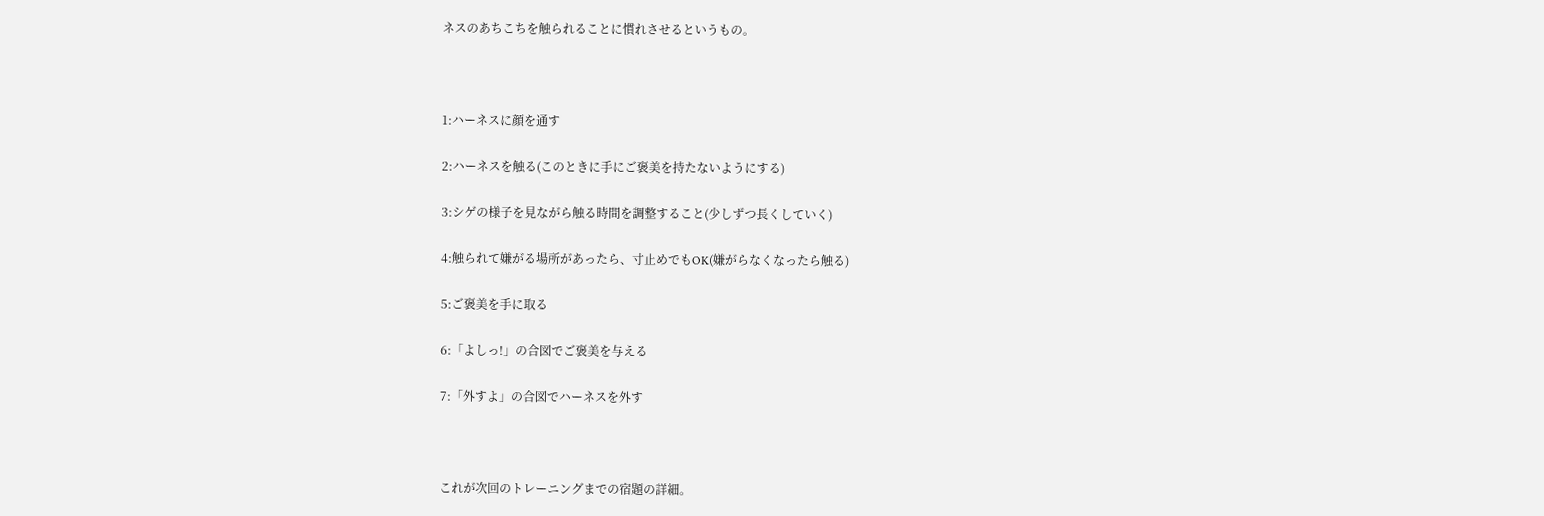ネスのあちこちを触られることに慣れさせるというもの。



1:ハーネスに顔を通す

2:ハーネスを触る(このときに手にご褒美を持たないようにする)

3:シゲの様子を見ながら触る時間を調整すること(少しずつ長くしていく)

4:触られて嫌がる場所があったら、寸止めでもOK(嫌がらなくなったら触る)

5:ご褒美を手に取る

6:「よしっ!」の合図でご褒美を与える

7:「外すよ」の合図でハーネスを外す



これが次回のトレーニングまでの宿題の詳細。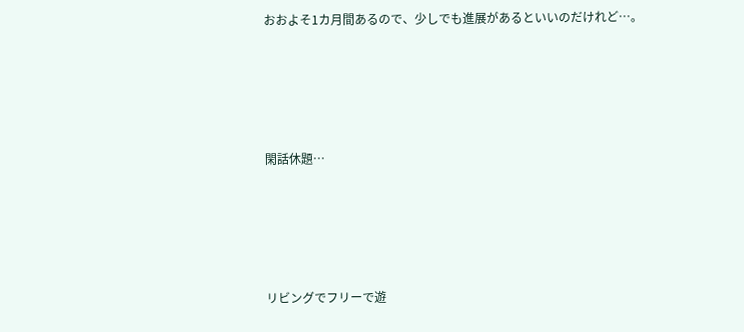おおよそ1カ月間あるので、少しでも進展があるといいのだけれど…。





閑話休題…





リビングでフリーで遊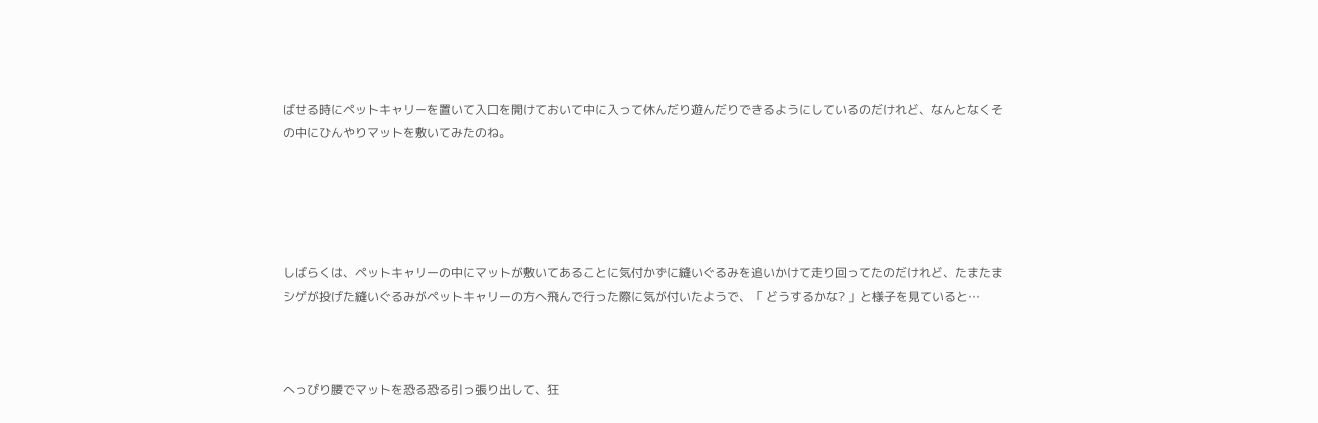ばせる時にペットキャリーを置いて入口を開けておいて中に入って休んだり遊んだりできるようにしているのだけれど、なんとなくその中にひんやりマットを敷いてみたのね。





しばらくは、ペットキャリーの中にマットが敷いてあることに気付かずに縫いぐるみを追いかけて走り回ってたのだけれど、たまたまシゲが投げた縫いぐるみがペットキャリーの方へ飛んで行った際に気が付いたようで、「 どうするかな? 」と様子を見ていると…



へっぴり腰でマットを恐る恐る引っ張り出して、狂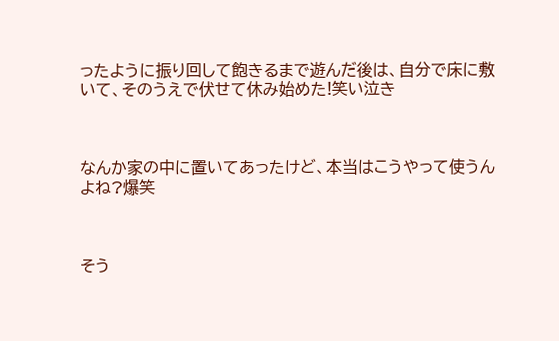ったように振り回して飽きるまで遊んだ後は、自分で床に敷いて、そのうえで伏せて休み始めた!笑い泣き



なんか家の中に置いてあったけど、本当はこうやって使うんよね?爆笑



そう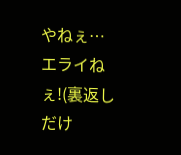やねぇ…エライねぇ!(裏返しだけ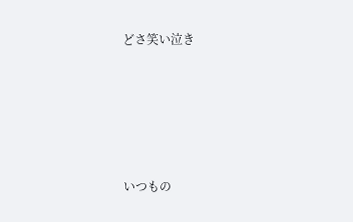どさ笑い泣き





いつもの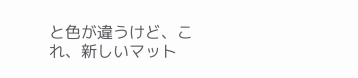と色が違うけど、これ、新しいマット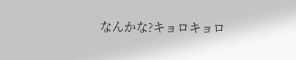なんかな?キョロキョロ